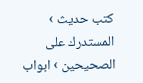کتب حدیث ›
المستدرك على الصحيحين › ابواب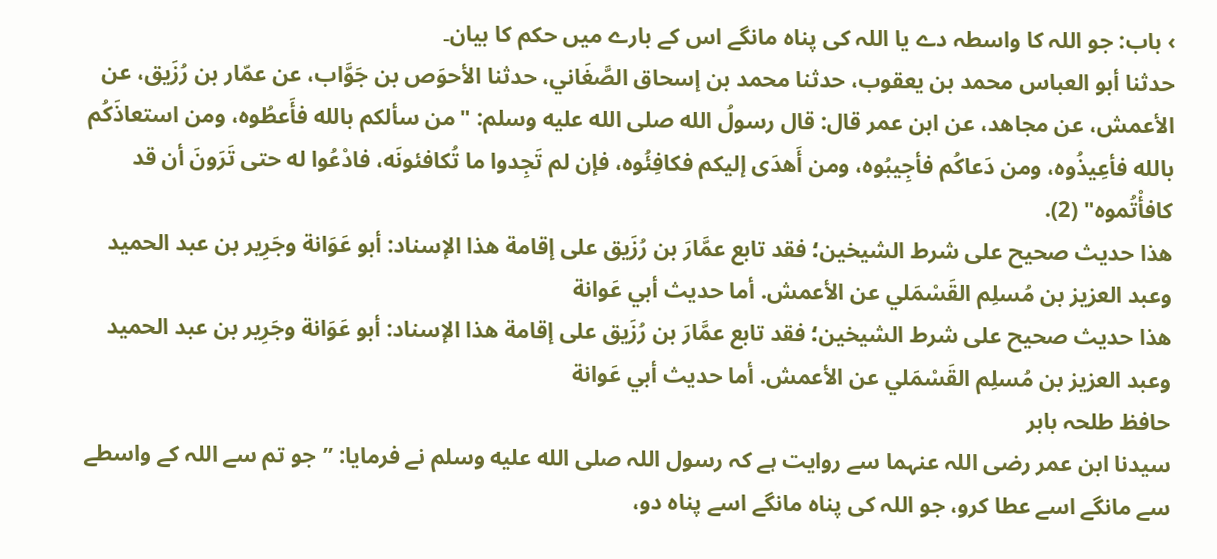› باب: جو اللہ کا واسطہ دے یا اللہ کی پناہ مانگے اس کے بارے میں حکم کا بیان۔
حدثنا أبو العباس محمد بن يعقوب، حدثنا محمد بن إسحاق الصَّغَاني، حدثنا الأحوَص بن جَوَّاب، عن عمّار بن رُزَيق، عن الأعمش، عن مجاهد، عن ابن عمر قال: قال رسولُ الله صلى الله عليه وسلم: "من سألكم بالله فأَعطُوه، ومن استعاذَكُم بالله فأعِيذُوه، ومن دَعاكُم فأجِيبُوه، ومن أَهدَى إليكم فكافِئُوه، فإن لم تَجِدوا ما تُكافئونَه، فادْعُوا له حتى تَرَونَ أن قد كافأْتُموه" (2).
هذا حديث صحيح على شرط الشيخين؛ فقد تابع عمَّارَ بن رُزَيق على إقامة هذا الإسناد: أبو عَوَانة وجَرِير بن عبد الحميد وعبد العزيز بن مُسلِم القَسْمَلي عن الأعمش. أما حديث أبي عَوانة
هذا حديث صحيح على شرط الشيخين؛ فقد تابع عمَّارَ بن رُزَيق على إقامة هذا الإسناد: أبو عَوَانة وجَرِير بن عبد الحميد وعبد العزيز بن مُسلِم القَسْمَلي عن الأعمش. أما حديث أبي عَوانة
حافظ طلحہ بابر
سیدنا ابن عمر رضی اللہ عنہما سے روایت ہے کہ رسول اللہ صلى الله عليه وسلم نے فرمایا: ”جو تم سے اللہ کے واسطے سے مانگے اسے عطا کرو، جو اللہ کی پناہ مانگے اسے پناہ دو،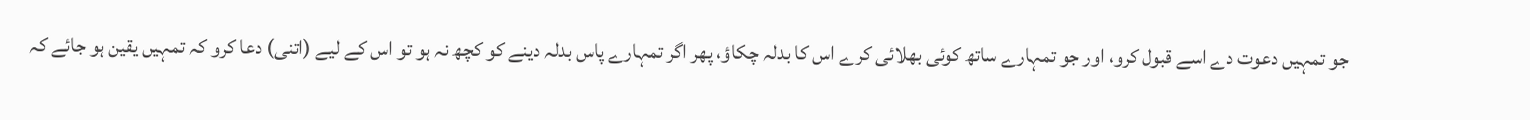جو تمہیں دعوت دے اسے قبول کرو، اور جو تمہارے ساتھ کوئی بھلائی کرے اس کا بدلہ چکاؤ، پھر اگر تمہارے پاس بدلہ دینے کو کچھ نہ ہو تو اس کے لیے (اتنی) دعا کرو کہ تمہیں یقین ہو جائے کہ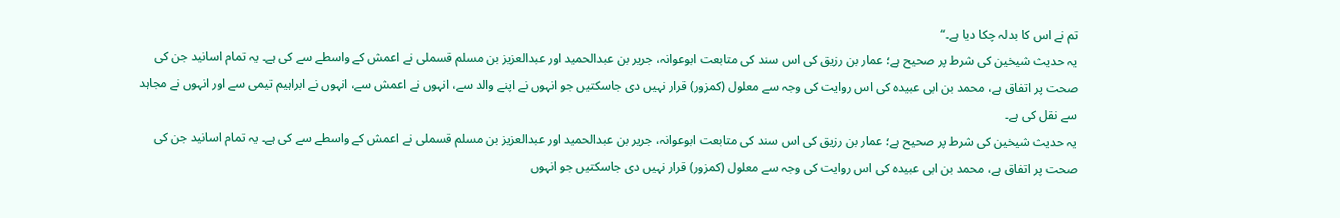تم نے اس کا بدلہ چکا دیا ہے۔“
یہ حدیث شیخین کی شرط پر صحیح ہے؛ عمار بن رزیق کی اس سند کی متابعت ابوعوانہ، جریر بن عبدالحمید اور عبدالعزیز بن مسلم قسملی نے اعمش کے واسطے سے کی ہے۔ یہ تمام اسانید جن کی صحت پر اتفاق ہے، محمد بن ابی عبیدہ کی اس روایت کی وجہ سے معلول (کمزور) قرار نہیں دی جاسکتیں جو انہوں نے اپنے والد سے، انہوں نے اعمش سے، انہوں نے ابراہیم تیمی سے اور انہوں نے مجاہد سے نقل کی ہے۔
یہ حدیث شیخین کی شرط پر صحیح ہے؛ عمار بن رزیق کی اس سند کی متابعت ابوعوانہ، جریر بن عبدالحمید اور عبدالعزیز بن مسلم قسملی نے اعمش کے واسطے سے کی ہے۔ یہ تمام اسانید جن کی صحت پر اتفاق ہے، محمد بن ابی عبیدہ کی اس روایت کی وجہ سے معلول (کمزور) قرار نہیں دی جاسکتیں جو انہوں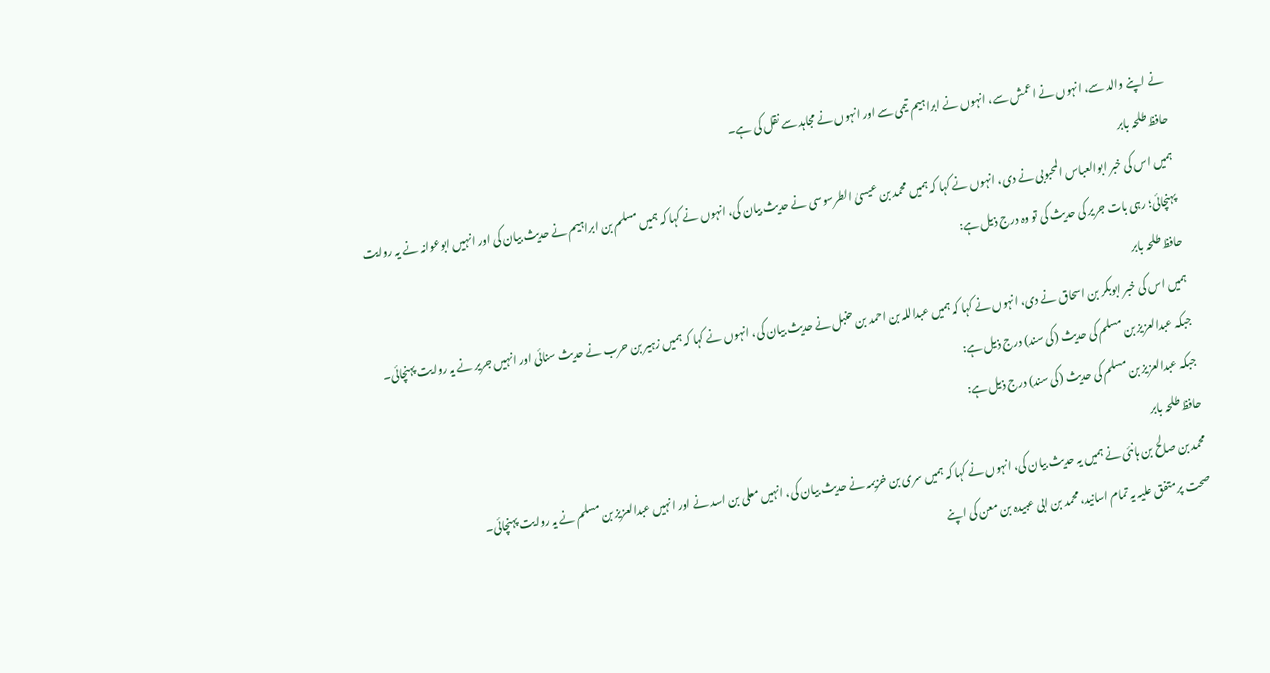نے اپنے والد سے، انہوں نے اعمش سے، انہوں نے ابراہیم تیمی سے اور انہوں نے مجاہد سے نقل کی ہے۔
حافظ طلحہ بابر
ہمیں اس کی خبر ابوالعباس المحبوبی نے دی، انہوں نے کہا کہ ہمیں محمد بن عیسیٰ الطرسوسی نے حدیث بیان کی، انہوں نے کہا کہ ہمیں مسلم بن ابراہیم نے حدیث بیان کی اور انہیں ابوعوانہ نے یہ روایت پہنچائی؛ رہی بات جریر کی حدیث کی تو وہ درج ذیل ہے:
حافظ طلحہ بابر
ہمیں اس کی خبر ابوبکر بن اسحاق نے دی، انہوں نے کہا کہ ہمیں عبداللہ بن احمد بن حنبل نے حدیث بیان کی، انہوں نے کہا کہ ہمیں زہیر بن حرب نے حدیث سنائی اور انہیں جریر نے یہ روایت پہنچائی۔
جبکہ عبدالعزیز بن مسلم کی حدیث (کی سند) درج ذیل ہے:
جبکہ عبدالعزیز بن مسلم کی حدیث (کی سند) درج ذیل ہے:
حافظ طلحہ بابر
محمد بن صالح بن ہانئی نے ہمیں یہ حدیث بیان کی، انہوں نے کہا کہ ہمیں سری بن خزیمہ نے حدیث بیان کی، انہیں معلی بن اسد نے اور انہیں عبدالعزیز بن مسلم نے یہ روایت پہنچائی۔
صحت پر متفق علیہ یہ تمام اسانید، محمد بن ابی عبیدہ بن معن کی اپنے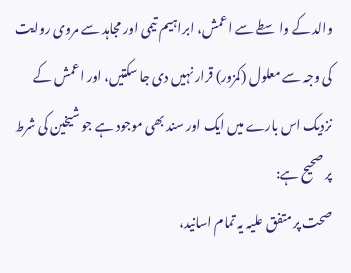والد کے واسطے سے اعمش، ابراہیم تیمی اور مجاہد سے مروی روایت کی وجہ سے معلول (کمزور) قرار نہیں دی جا سکتیں، اور اعمش کے نزدیک اس بارے میں ایک اور سند بھی موجود ہے جو شیخین کی شرط پر صحیح ہے:
صحت پر متفق علیہ یہ تمام اسانید،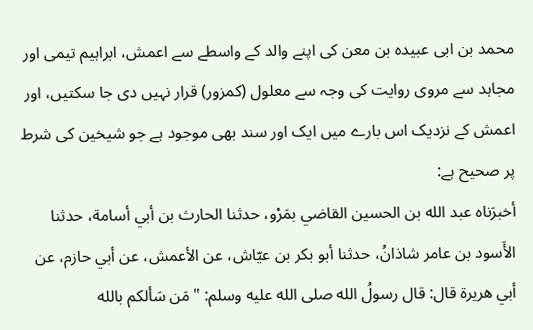محمد بن ابی عبیدہ بن معن کی اپنے والد کے واسطے سے اعمش، ابراہیم تیمی اور مجاہد سے مروی روایت کی وجہ سے معلول (کمزور) قرار نہیں دی جا سکتیں، اور اعمش کے نزدیک اس بارے میں ایک اور سند بھی موجود ہے جو شیخین کی شرط پر صحیح ہے:
أخبرَناه عبد الله بن الحسين القاضي بمَرْو، حدثنا الحارث بن أبي أسامة، حدثنا الأَسود بن عامر شاذانُ، حدثنا أبو بكر بن عيّاش، عن الأعمش، عن أبي حازم، عن أبي هريرة قال: قال رسولُ الله صلى الله عليه وسلم: "مَن سَألكم بالله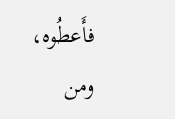فأَعطُوه، ومن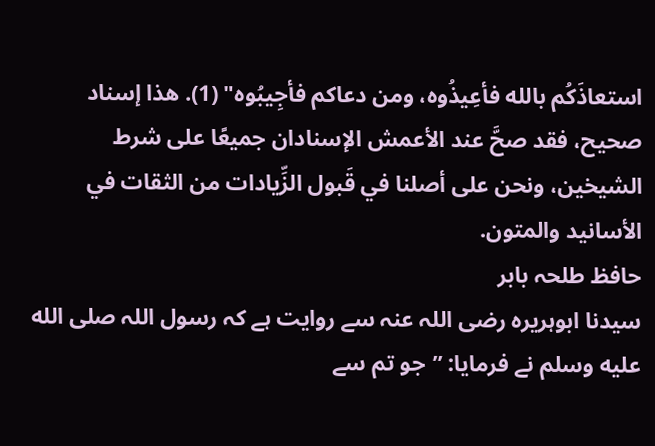استعاذَكُم بالله فأعِيذُوه، ومن دعاكم فأجِيبُوه" (1). هذا إسناد صحيح، فقد صحَّ عند الأعمش الإسنادان جميعًا على شرط الشيخين، ونحن على أصلنا في قَبول الزِّيادات من الثقات في الأسانيد والمتون.
حافظ طلحہ بابر
سیدنا ابوہریرہ رضی اللہ عنہ سے روایت ہے کہ رسول اللہ صلى الله عليه وسلم نے فرمایا: ”جو تم سے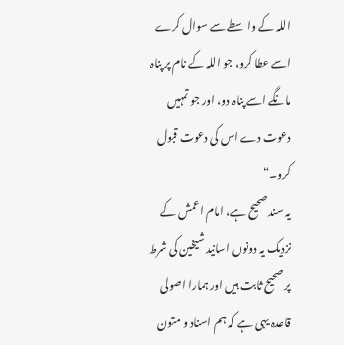اللہ کے واسطے سے سوال کرے اسے عطا کرو، جو اللہ کے نام پر پناہ مانگے اسے پناہ دو، اور جو تمہیں دعوت دے اس کی دعوت قبول کرو۔“
یہ سند صحیح ہے، امام اعمش کے نزدیک یہ دونوں اسانید شیخین کی شرط پر صحیح ثابت ہیں اور ہمارا اصولی قاعدہ یہی ہے کہ ہم اسناد و متون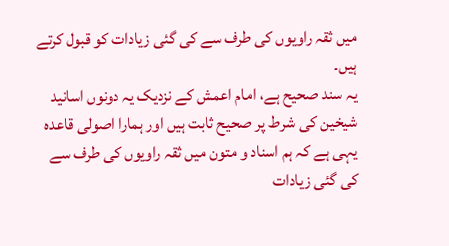میں ثقہ راویوں کی طرف سے کی گئی زیادات کو قبول کرتے ہیں۔
یہ سند صحیح ہے، امام اعمش کے نزدیک یہ دونوں اسانید شیخین کی شرط پر صحیح ثابت ہیں اور ہمارا اصولی قاعدہ یہی ہے کہ ہم اسناد و متون میں ثقہ راویوں کی طرف سے کی گئی زیادات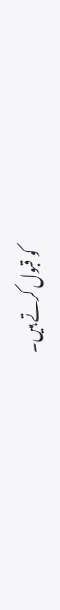کو قبول کرتے ہیں۔